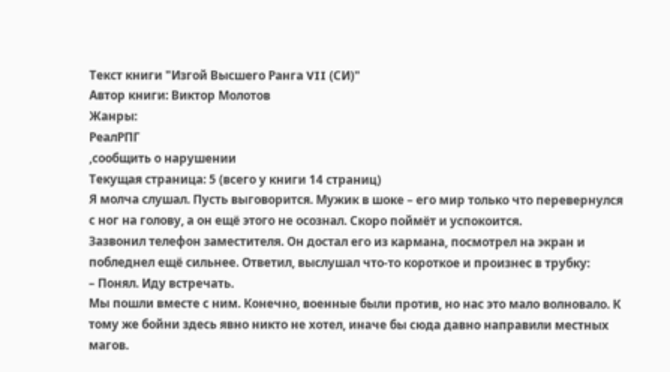Текст книги "Изгой Высшего Ранга VII (СИ)"
Автор книги: Виктор Молотов
Жанры:
РеалРПГ
,сообщить о нарушении
Текущая страница: 5 (всего у книги 14 страниц)
Я молча слушал. Пусть выговорится. Мужик в шоке – его мир только что перевернулся с ног на голову, а он ещё этого не осознал. Скоро поймёт и успокоится.
Зазвонил телефон заместителя. Он достал его из кармана, посмотрел на экран и побледнел ещё сильнее. Ответил, выслушал что-то короткое и произнес в трубку:
– Понял. Иду встречать.
Мы пошли вместе с ним. Конечно, военные были против, но нас это мало волновало. К тому же бойни здесь явно никто не хотел, иначе бы сюда давно направили местных магов.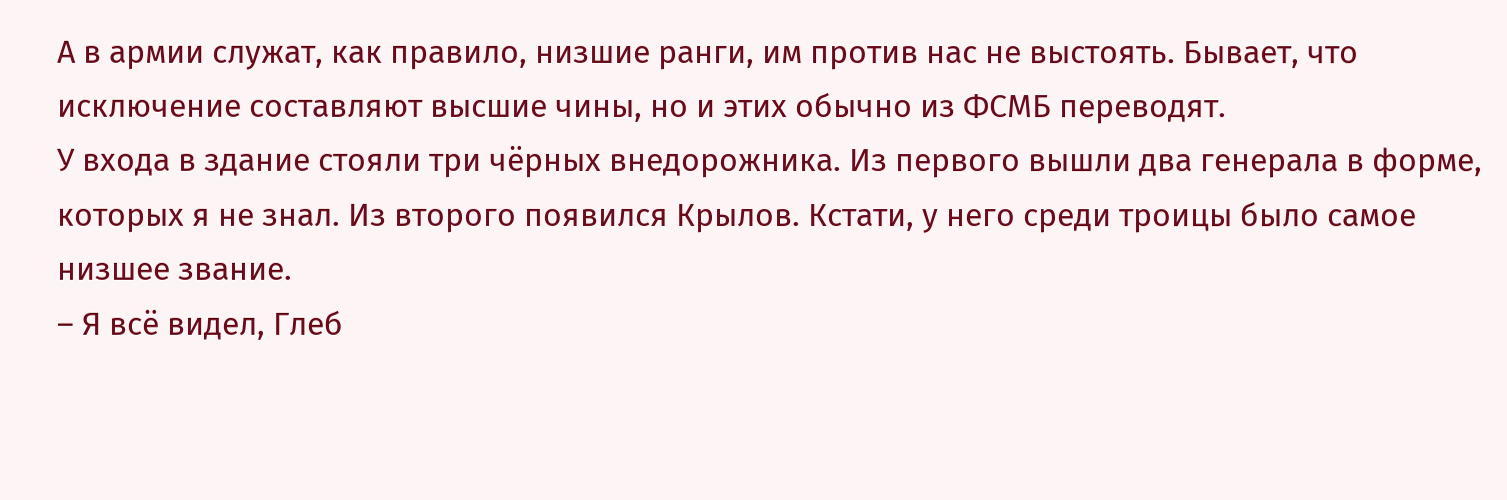А в армии служат, как правило, низшие ранги, им против нас не выстоять. Бывает, что исключение составляют высшие чины, но и этих обычно из ФСМБ переводят.
У входа в здание стояли три чёрных внедорожника. Из первого вышли два генерала в форме, которых я не знал. Из второго появился Крылов. Кстати, у него среди троицы было самое низшее звание.
– Я всё видел, Глеб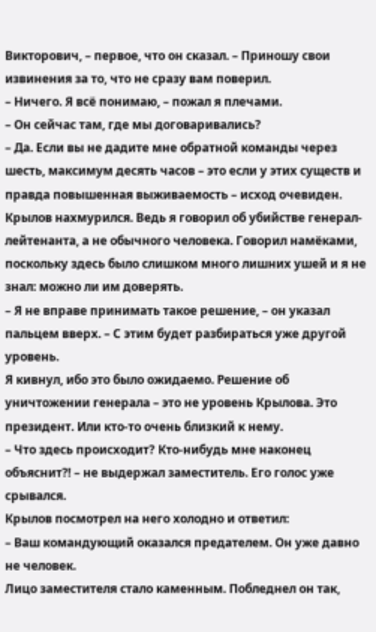Викторович, – первое, что он сказал. – Приношу свои извинения за то, что не сразу вам поверил.
– Ничего. Я всё понимаю, – пожал я плечами.
– Он сейчас там, где мы договаривались?
– Да. Если вы не дадите мне обратной команды через шесть, максимум десять часов – это если у этих существ и правда повышенная выживаемость – исход очевиден.
Крылов нахмурился. Ведь я говорил об убийстве генерал-лейтенанта, а не обычного человека. Говорил намёками, поскольку здесь было слишком много лишних ушей и я не знал: можно ли им доверять.
– Я не вправе принимать такое решение, – он указал пальцем вверх. – С этим будет разбираться уже другой уровень.
Я кивнул, ибо это было ожидаемо. Решение об уничтожении генерала – это не уровень Крылова. Это президент. Или кто-то очень близкий к нему.
– Что здесь происходит? Кто-нибудь мне наконец объяснит⁈ – не выдержал заместитель. Его голос уже срывался.
Крылов посмотрел на него холодно и ответил:
– Ваш командующий оказался предателем. Он уже давно не человек.
Лицо заместителя стало каменным. Побледнел он так,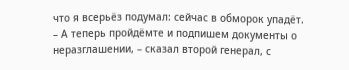что я всерьёз подумал: сейчас в обморок упадёт.
– А теперь пройдёмте и подпишем документы о неразглашении, – сказал второй генерал, с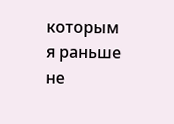которым я раньше не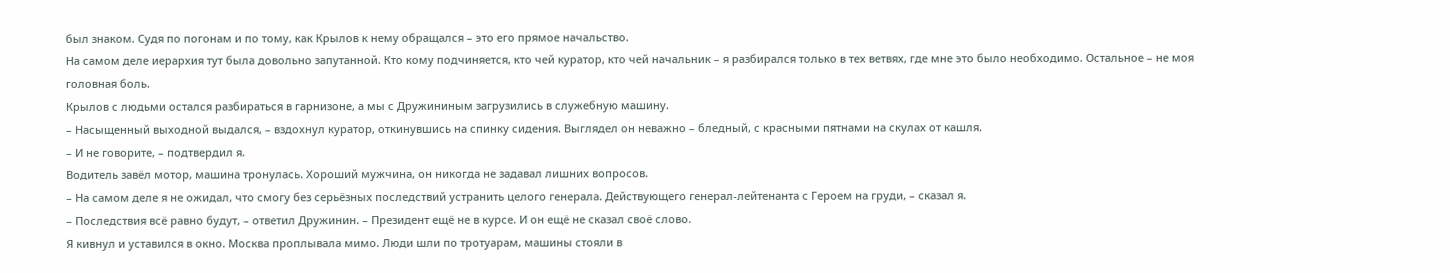был знаком. Судя по погонам и по тому, как Крылов к нему обращался – это его прямое начальство.
На самом деле иерархия тут была довольно запутанной. Кто кому подчиняется, кто чей куратор, кто чей начальник – я разбирался только в тех ветвях, где мне это было необходимо. Остальное – не моя головная боль.
Крылов с людьми остался разбираться в гарнизоне, а мы с Дружининым загрузились в служебную машину.
– Насыщенный выходной выдался, – вздохнул куратор, откинувшись на спинку сидения. Выглядел он неважно – бледный, с красными пятнами на скулах от кашля.
– И не говорите, – подтвердил я.
Водитель завёл мотор, машина тронулась. Хороший мужчина, он никогда не задавал лишних вопросов.
– На самом деле я не ожидал, что смогу без серьёзных последствий устранить целого генерала. Действующего генерал-лейтенанта с Героем на груди, – сказал я.
– Последствия всё равно будут, – ответил Дружинин. – Президент ещё не в курсе. И он ещё не сказал своё слово.
Я кивнул и уставился в окно. Москва проплывала мимо. Люди шли по тротуарам, машины стояли в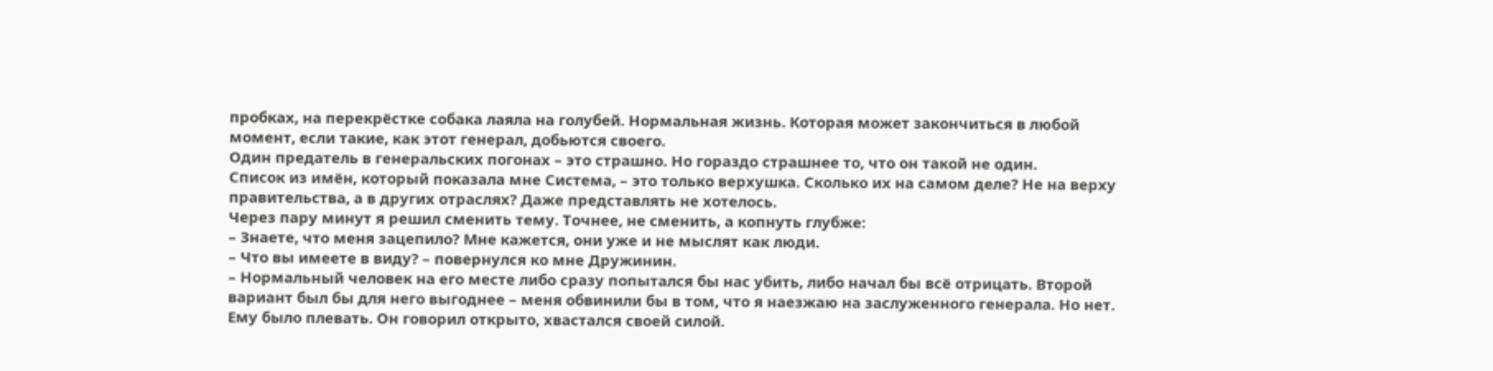пробках, на перекрёстке собака лаяла на голубей. Нормальная жизнь. Которая может закончиться в любой момент, если такие, как этот генерал, добьются своего.
Один предатель в генеральских погонах – это страшно. Но гораздо страшнее то, что он такой не один.
Список из имён, который показала мне Система, – это только верхушка. Сколько их на самом деле? Не на верху правительства, а в других отраслях? Даже представлять не хотелось.
Через пару минут я решил сменить тему. Точнее, не сменить, а копнуть глубже:
– Знаете, что меня зацепило? Мне кажется, они уже и не мыслят как люди.
– Что вы имеете в виду? – повернулся ко мне Дружинин.
– Нормальный человек на его месте либо сразу попытался бы нас убить, либо начал бы всё отрицать. Второй вариант был бы для него выгоднее – меня обвинили бы в том, что я наезжаю на заслуженного генерала. Но нет. Ему было плевать. Он говорил открыто, хвастался своей силой.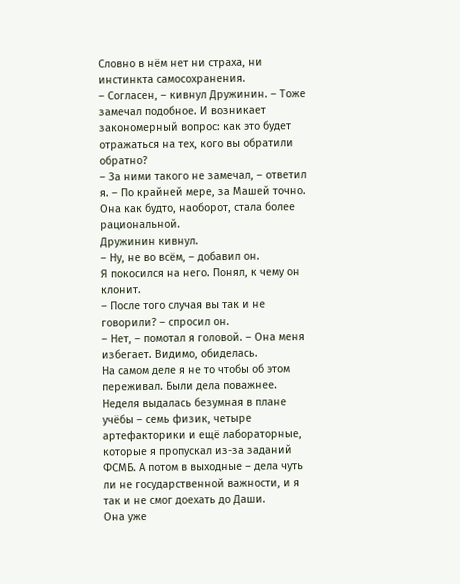Словно в нём нет ни страха, ни инстинкта самосохранения.
– Согласен, – кивнул Дружинин. – Тоже замечал подобное. И возникает закономерный вопрос: как это будет отражаться на тех, кого вы обратили обратно?
– За ними такого не замечал, – ответил я. – По крайней мере, за Машей точно. Она как будто, наоборот, стала более рациональной.
Дружинин кивнул.
– Ну, не во всём, – добавил он.
Я покосился на него. Понял, к чему он клонит.
– После того случая вы так и не говорили? – спросил он.
– Нет, – помотал я головой. – Она меня избегает. Видимо, обиделась.
На самом деле я не то чтобы об этом переживал. Были дела поважнее. Неделя выдалась безумная в плане учёбы – семь физик, четыре артефакторики и ещё лабораторные, которые я пропускал из-за заданий ФСМБ. А потом в выходные – дела чуть ли не государственной важности, и я так и не смог доехать до Даши.
Она уже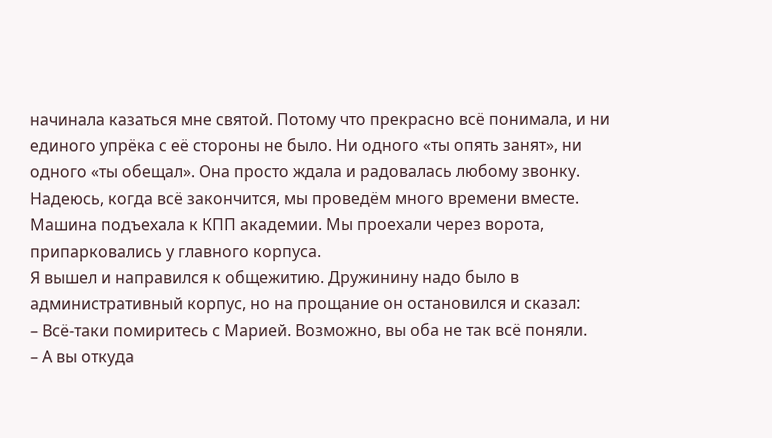начинала казаться мне святой. Потому что прекрасно всё понимала, и ни единого упрёка с её стороны не было. Ни одного «ты опять занят», ни одного «ты обещал». Она просто ждала и радовалась любому звонку.
Надеюсь, когда всё закончится, мы проведём много времени вместе.
Машина подъехала к КПП академии. Мы проехали через ворота, припарковались у главного корпуса.
Я вышел и направился к общежитию. Дружинину надо было в административный корпус, но на прощание он остановился и сказал:
– Всё-таки помиритесь с Марией. Возможно, вы оба не так всё поняли.
– А вы откуда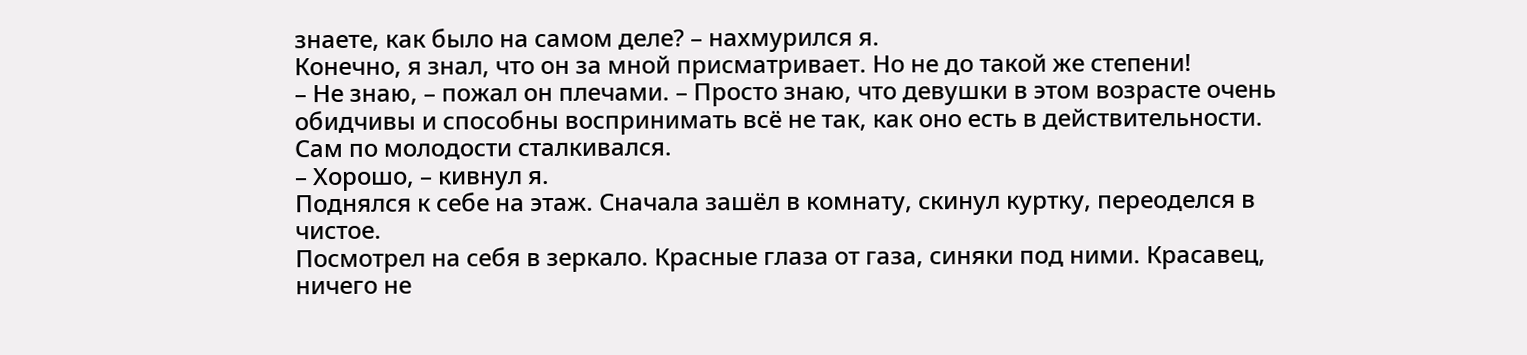знаете, как было на самом деле? – нахмурился я.
Конечно, я знал, что он за мной присматривает. Но не до такой же степени!
– Не знаю, – пожал он плечами. – Просто знаю, что девушки в этом возрасте очень обидчивы и способны воспринимать всё не так, как оно есть в действительности. Сам по молодости сталкивался.
– Хорошо, – кивнул я.
Поднялся к себе на этаж. Сначала зашёл в комнату, скинул куртку, переоделся в чистое.
Посмотрел на себя в зеркало. Красные глаза от газа, синяки под ними. Красавец, ничего не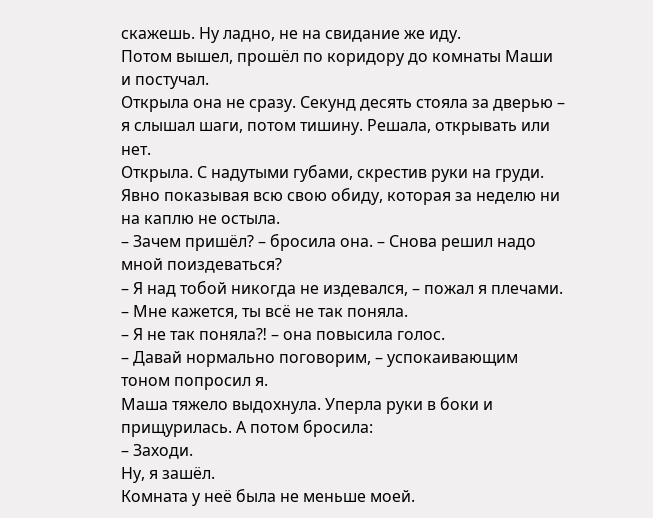скажешь. Ну ладно, не на свидание же иду.
Потом вышел, прошёл по коридору до комнаты Маши и постучал.
Открыла она не сразу. Секунд десять стояла за дверью – я слышал шаги, потом тишину. Решала, открывать или нет.
Открыла. С надутыми губами, скрестив руки на груди. Явно показывая всю свою обиду, которая за неделю ни на каплю не остыла.
– Зачем пришёл? – бросила она. – Снова решил надо мной поиздеваться?
– Я над тобой никогда не издевался, – пожал я плечами. – Мне кажется, ты всё не так поняла.
– Я не так поняла⁈ – она повысила голос.
– Давай нормально поговорим, – успокаивающим тоном попросил я.
Маша тяжело выдохнула. Уперла руки в боки и прищурилась. А потом бросила:
– Заходи.
Ну, я зашёл.
Комната у неё была не меньше моей.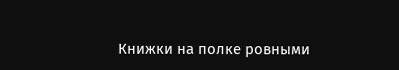Книжки на полке ровными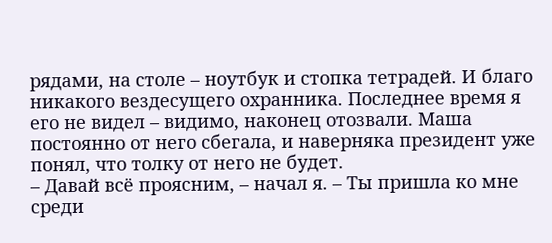рядами, на столе – ноутбук и стопка тетрадей. И благо никакого вездесущего охранника. Последнее время я его не видел – видимо, наконец отозвали. Маша постоянно от него сбегала, и наверняка президент уже понял, что толку от него не будет.
– Давай всё проясним, – начал я. – Ты пришла ко мне среди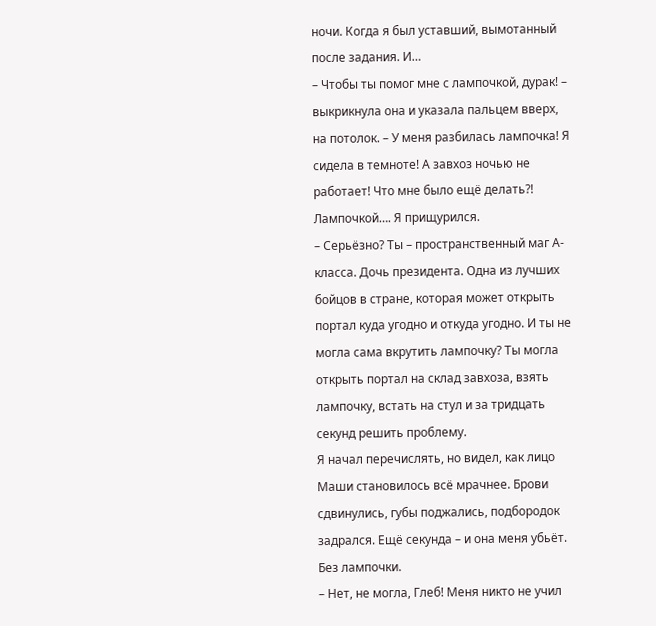ночи. Когда я был уставший, вымотанный после задания. И…
– Чтобы ты помог мне с лампочкой, дурак! – выкрикнула она и указала пальцем вверх, на потолок. – У меня разбилась лампочка! Я сидела в темноте! А завхоз ночью не работает! Что мне было ещё делать⁈
Лампочкой…. Я прищурился.
– Серьёзно? Ты – пространственный маг А-класса. Дочь президента. Одна из лучших бойцов в стране, которая может открыть портал куда угодно и откуда угодно. И ты не могла сама вкрутить лампочку? Ты могла открыть портал на склад завхоза, взять лампочку, встать на стул и за тридцать секунд решить проблему.
Я начал перечислять, но видел, как лицо Маши становилось всё мрачнее. Брови сдвинулись, губы поджались, подбородок задрался. Ещё секунда – и она меня убьёт. Без лампочки.
– Нет, не могла, Глеб! Меня никто не учил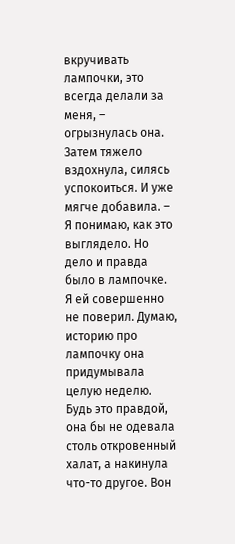вкручивать лампочки, это всегда делали за меня, – огрызнулась она. Затем тяжело вздохнула, силясь успокоиться. И уже мягче добавила. – Я понимаю, как это выглядело. Но дело и правда было в лампочке.
Я ей совершенно не поверил. Думаю, историю про лампочку она придумывала целую неделю. Будь это правдой, она бы не одевала столь откровенный халат, а накинула что-то другое. Вон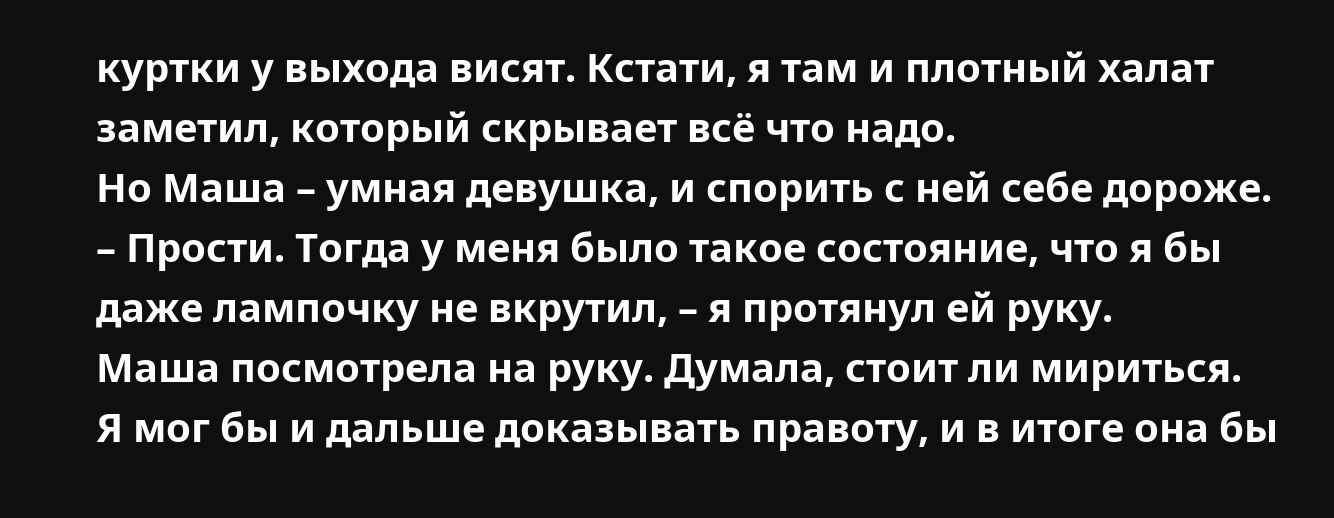куртки у выхода висят. Кстати, я там и плотный халат заметил, который скрывает всё что надо.
Но Маша – умная девушка, и спорить с ней себе дороже.
– Прости. Тогда у меня было такое состояние, что я бы даже лампочку не вкрутил, – я протянул ей руку.
Маша посмотрела на руку. Думала, стоит ли мириться.
Я мог бы и дальше доказывать правоту, и в итоге она бы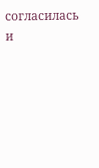согласилась и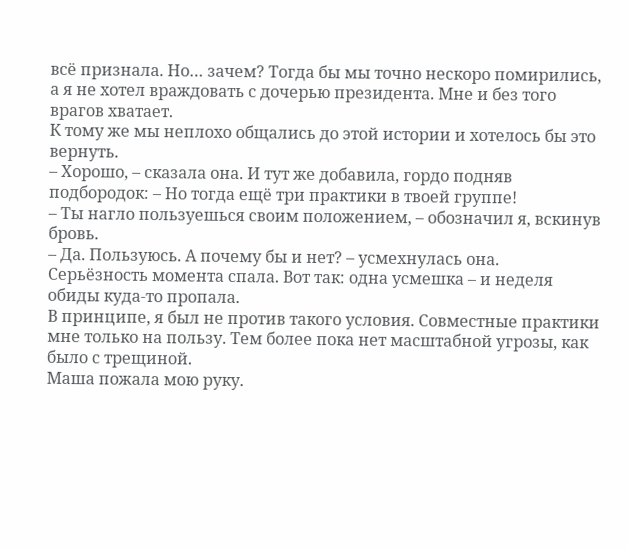всё признала. Но… зачем? Тогда бы мы точно нескоро помирились, а я не хотел враждовать с дочерью президента. Мне и без того врагов хватает.
К тому же мы неплохо общались до этой истории и хотелось бы это вернуть.
– Хорошо, – сказала она. И тут же добавила, гордо подняв подбородок: – Но тогда ещё три практики в твоей группе!
– Ты нагло пользуешься своим положением, – обозначил я, вскинув бровь.
– Да. Пользуюсь. А почему бы и нет? – усмехнулась она.
Серьёзность момента спала. Вот так: одна усмешка – и неделя обиды куда-то пропала.
В принципе, я был не против такого условия. Совместные практики мне только на пользу. Тем более пока нет масштабной угрозы, как было с трещиной.
Маша пожала мою руку.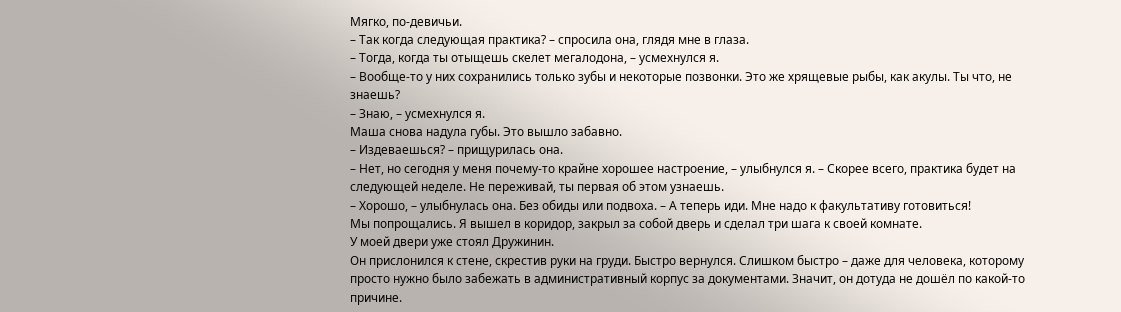Мягко, по-девичьи.
– Так когда следующая практика? – спросила она, глядя мне в глаза.
– Тогда, когда ты отыщешь скелет мегалодона, – усмехнулся я.
– Вообще-то у них сохранились только зубы и некоторые позвонки. Это же хрящевые рыбы, как акулы. Ты что, не знаешь?
– Знаю, – усмехнулся я.
Маша снова надула губы. Это вышло забавно.
– Издеваешься? – прищурилась она.
– Нет, но сегодня у меня почему-то крайне хорошее настроение, – улыбнулся я. – Скорее всего, практика будет на следующей неделе. Не переживай, ты первая об этом узнаешь.
– Хорошо, – улыбнулась она. Без обиды или подвоха. – А теперь иди. Мне надо к факультативу готовиться!
Мы попрощались. Я вышел в коридор, закрыл за собой дверь и сделал три шага к своей комнате.
У моей двери уже стоял Дружинин.
Он прислонился к стене, скрестив руки на груди. Быстро вернулся. Слишком быстро – даже для человека, которому просто нужно было забежать в административный корпус за документами. Значит, он дотуда не дошёл по какой-то причине.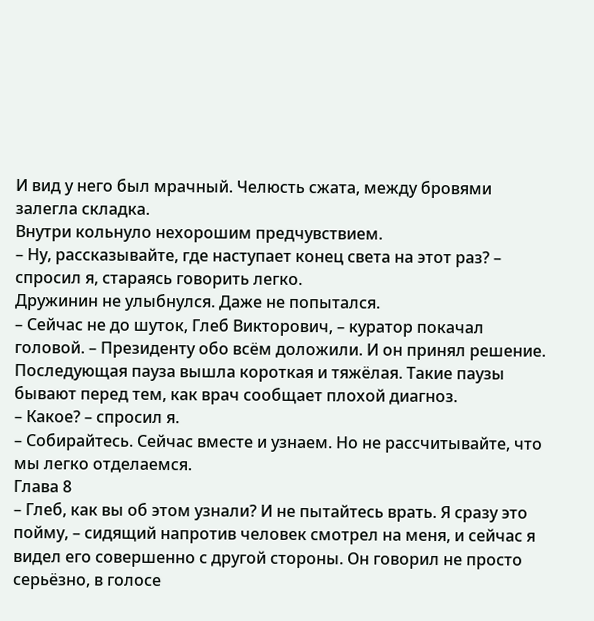И вид у него был мрачный. Челюсть сжата, между бровями залегла складка.
Внутри кольнуло нехорошим предчувствием.
– Ну, рассказывайте, где наступает конец света на этот раз? – спросил я, стараясь говорить легко.
Дружинин не улыбнулся. Даже не попытался.
– Сейчас не до шуток, Глеб Викторович, – куратор покачал головой. – Президенту обо всём доложили. И он принял решение.
Последующая пауза вышла короткая и тяжёлая. Такие паузы бывают перед тем, как врач сообщает плохой диагноз.
– Какое? – спросил я.
– Собирайтесь. Сейчас вместе и узнаем. Но не рассчитывайте, что мы легко отделаемся.
Глава 8
– Глеб, как вы об этом узнали? И не пытайтесь врать. Я сразу это пойму, – сидящий напротив человек смотрел на меня, и сейчас я видел его совершенно с другой стороны. Он говорил не просто серьёзно, в голосе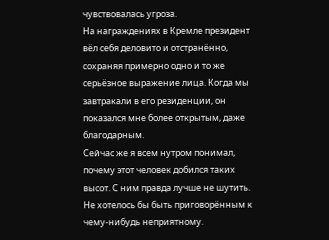чувствовалась угроза.
На награждениях в Кремле президент вёл себя деловито и отстранённо, сохраняя примерно одно и то же серьёзное выражение лица. Когда мы завтракали в его резиденции, он показался мне более открытым, даже благодарным.
Сейчас же я всем нутром понимал, почему этот человек добился таких высот. С ним правда лучше не шутить. Не хотелось бы быть приговорённым к чему-нибудь неприятному.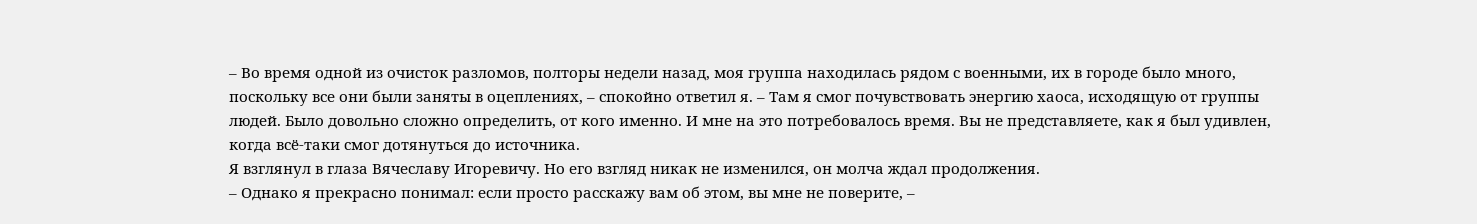– Во время одной из очисток разломов, полторы недели назад, моя группа находилась рядом с военными, их в городе было много, поскольку все они были заняты в оцеплениях, – спокойно ответил я. – Там я смог почувствовать энергию хаоса, исходящую от группы людей. Было довольно сложно определить, от кого именно. И мне на это потребовалось время. Вы не представляете, как я был удивлен, когда всё-таки смог дотянуться до источника.
Я взглянул в глаза Вячеславу Игоревичу. Но его взгляд никак не изменился, он молча ждал продолжения.
– Однако я прекрасно понимал: если просто расскажу вам об этом, вы мне не поверите, –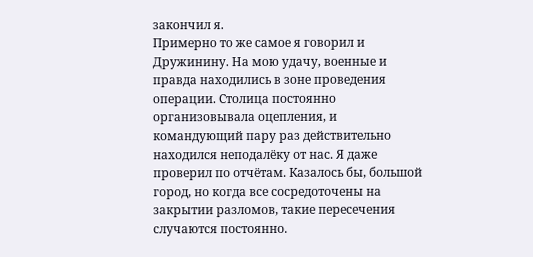закончил я.
Примерно то же самое я говорил и Дружинину. На мою удачу, военные и правда находились в зоне проведения операции. Столица постоянно организовывала оцепления, и командующий пару раз действительно находился неподалёку от нас. Я даже проверил по отчётам. Казалось бы, большой город, но когда все сосредоточены на закрытии разломов, такие пересечения случаются постоянно.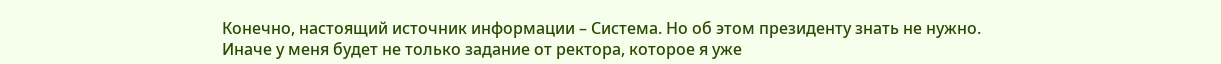Конечно, настоящий источник информации – Система. Но об этом президенту знать не нужно.
Иначе у меня будет не только задание от ректора, которое я уже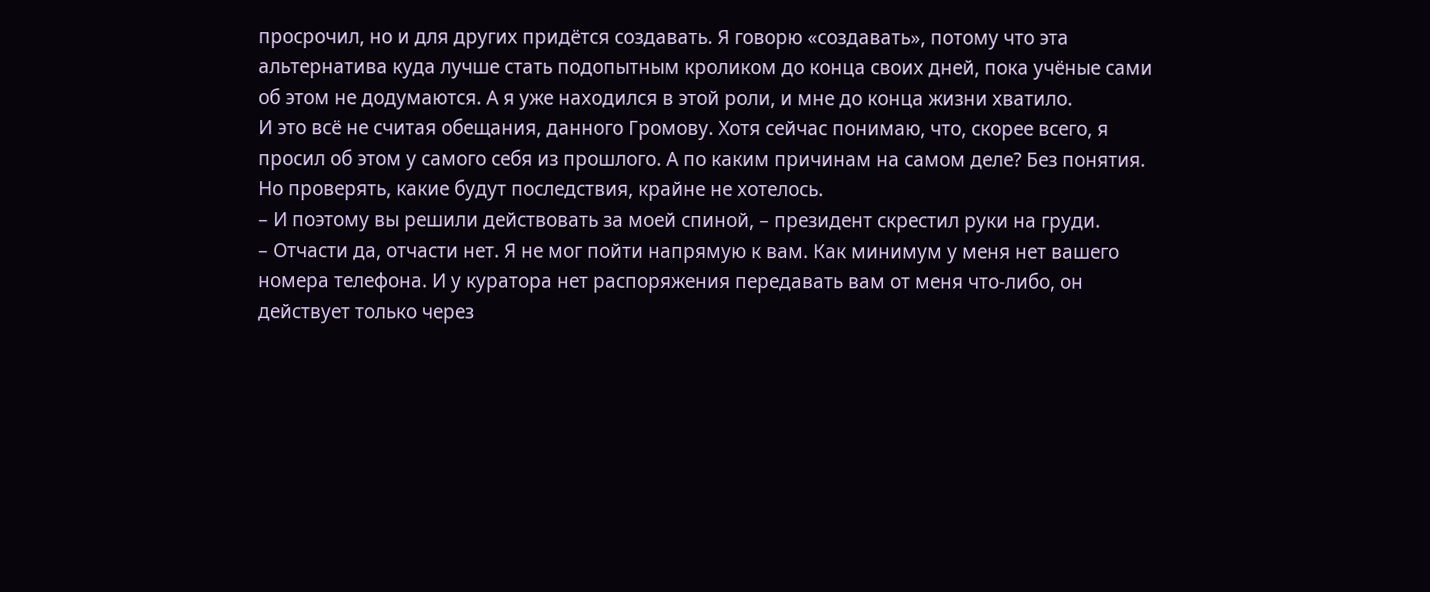просрочил, но и для других придётся создавать. Я говорю «создавать», потому что эта альтернатива куда лучше стать подопытным кроликом до конца своих дней, пока учёные сами об этом не додумаются. А я уже находился в этой роли, и мне до конца жизни хватило.
И это всё не считая обещания, данного Громову. Хотя сейчас понимаю, что, скорее всего, я просил об этом у самого себя из прошлого. А по каким причинам на самом деле? Без понятия.
Но проверять, какие будут последствия, крайне не хотелось.
– И поэтому вы решили действовать за моей спиной, – президент скрестил руки на груди.
– Отчасти да, отчасти нет. Я не мог пойти напрямую к вам. Как минимум у меня нет вашего номера телефона. И у куратора нет распоряжения передавать вам от меня что-либо, он действует только через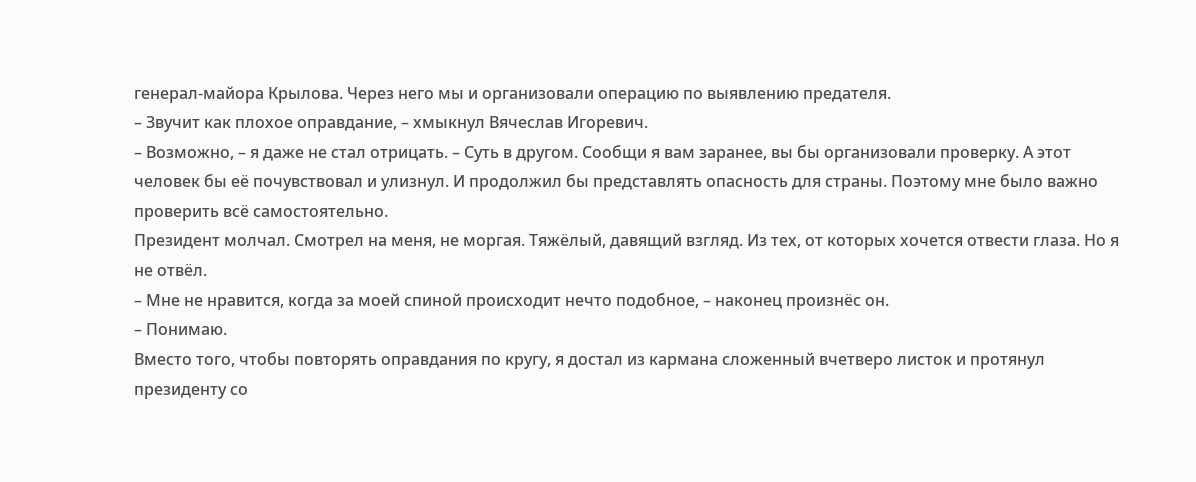генерал-майора Крылова. Через него мы и организовали операцию по выявлению предателя.
– Звучит как плохое оправдание, – хмыкнул Вячеслав Игоревич.
– Возможно, – я даже не стал отрицать. – Суть в другом. Сообщи я вам заранее, вы бы организовали проверку. А этот человек бы её почувствовал и улизнул. И продолжил бы представлять опасность для страны. Поэтому мне было важно проверить всё самостоятельно.
Президент молчал. Смотрел на меня, не моргая. Тяжёлый, давящий взгляд. Из тех, от которых хочется отвести глаза. Но я не отвёл.
– Мне не нравится, когда за моей спиной происходит нечто подобное, – наконец произнёс он.
– Понимаю.
Вместо того, чтобы повторять оправдания по кругу, я достал из кармана сложенный вчетверо листок и протянул президенту со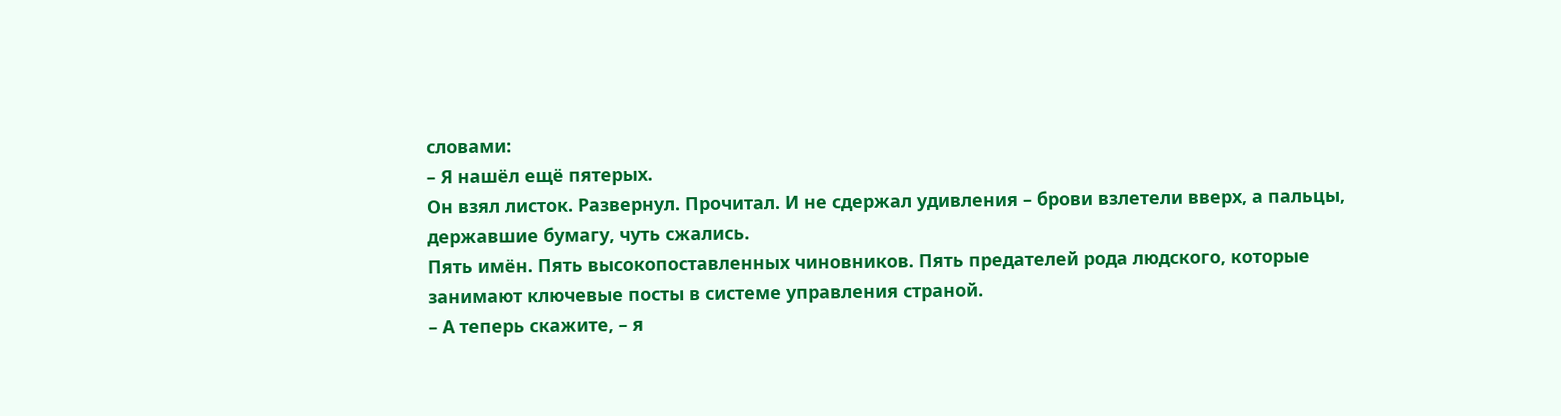словами:
– Я нашёл ещё пятерых.
Он взял листок. Развернул. Прочитал. И не сдержал удивления – брови взлетели вверх, а пальцы, державшие бумагу, чуть сжались.
Пять имён. Пять высокопоставленных чиновников. Пять предателей рода людского, которые занимают ключевые посты в системе управления страной.
– А теперь скажите, – я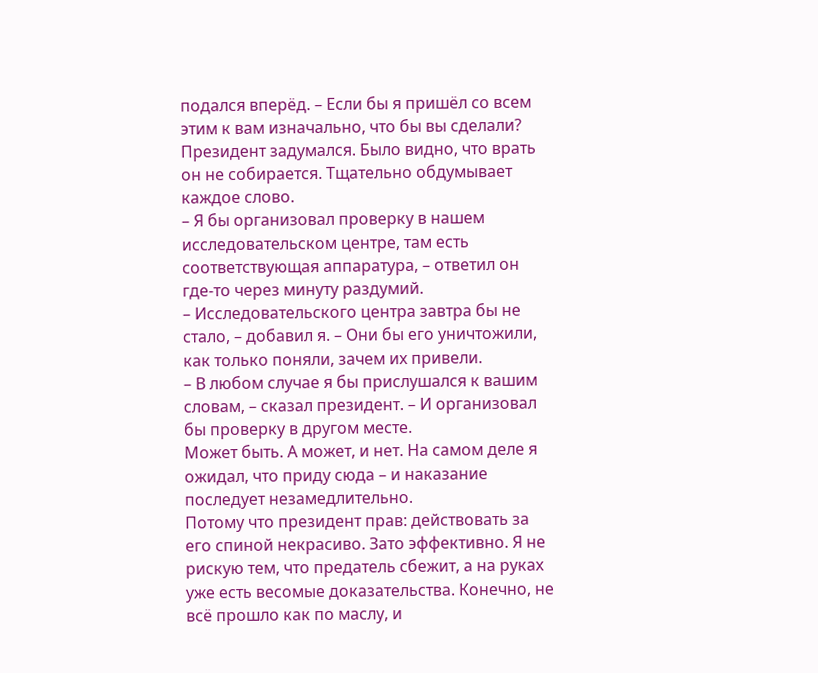подался вперёд. – Если бы я пришёл со всем этим к вам изначально, что бы вы сделали?
Президент задумался. Было видно, что врать он не собирается. Тщательно обдумывает каждое слово.
– Я бы организовал проверку в нашем исследовательском центре, там есть соответствующая аппаратура, – ответил он где-то через минуту раздумий.
– Исследовательского центра завтра бы не стало, – добавил я. – Они бы его уничтожили, как только поняли, зачем их привели.
– В любом случае я бы прислушался к вашим словам, – сказал президент. – И организовал бы проверку в другом месте.
Может быть. А может, и нет. На самом деле я ожидал, что приду сюда – и наказание последует незамедлительно.
Потому что президент прав: действовать за его спиной некрасиво. Зато эффективно. Я не рискую тем, что предатель сбежит, а на руках уже есть весомые доказательства. Конечно, не всё прошло как по маслу, и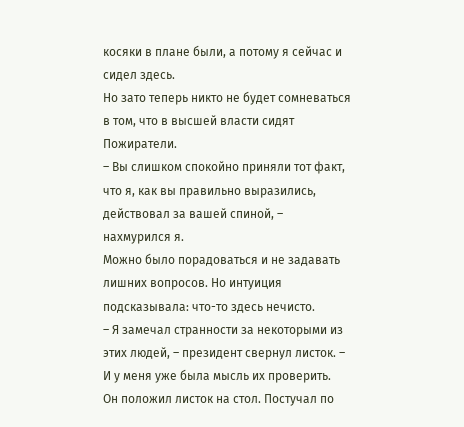косяки в плане были, а потому я сейчас и сидел здесь.
Но зато теперь никто не будет сомневаться в том, что в высшей власти сидят Пожиратели.
– Вы слишком спокойно приняли тот факт, что я, как вы правильно выразились, действовал за вашей спиной, – нахмурился я.
Можно было порадоваться и не задавать лишних вопросов. Но интуиция подсказывала: что-то здесь нечисто.
– Я замечал странности за некоторыми из этих людей, – президент свернул листок. – И у меня уже была мысль их проверить.
Он положил листок на стол. Постучал по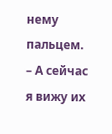нему пальцем.
– А сейчас я вижу их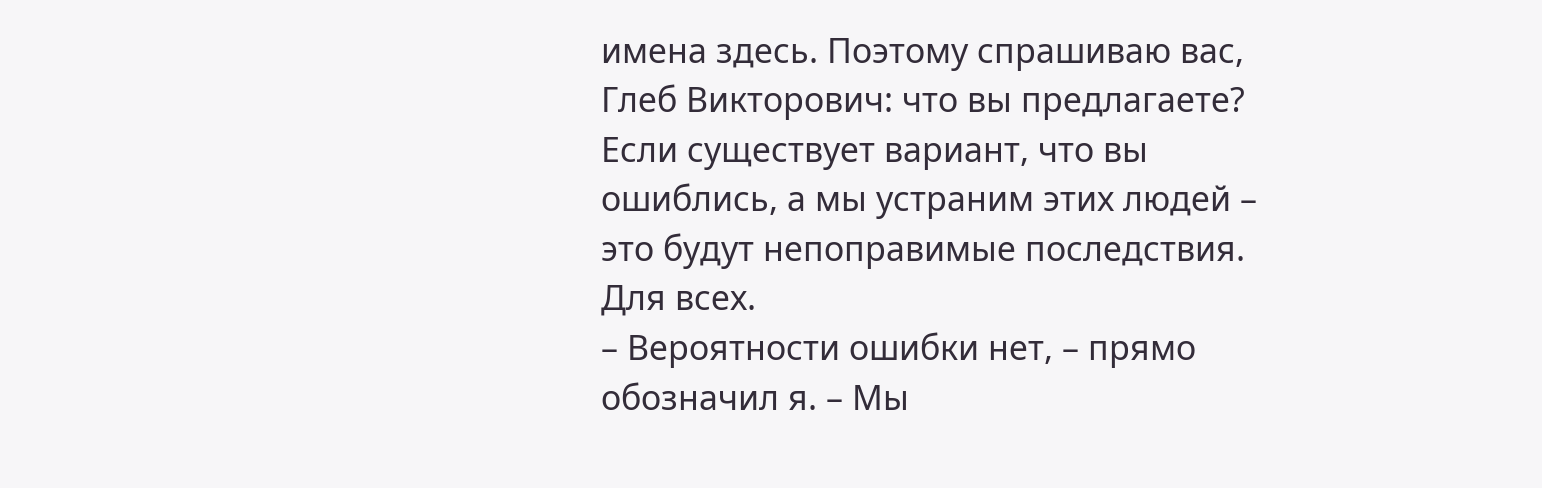имена здесь. Поэтому спрашиваю вас, Глеб Викторович: что вы предлагаете? Если существует вариант, что вы ошиблись, а мы устраним этих людей – это будут непоправимые последствия. Для всех.
– Вероятности ошибки нет, – прямо обозначил я. – Мы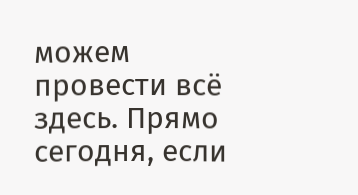можем провести всё здесь. Прямо сегодня, если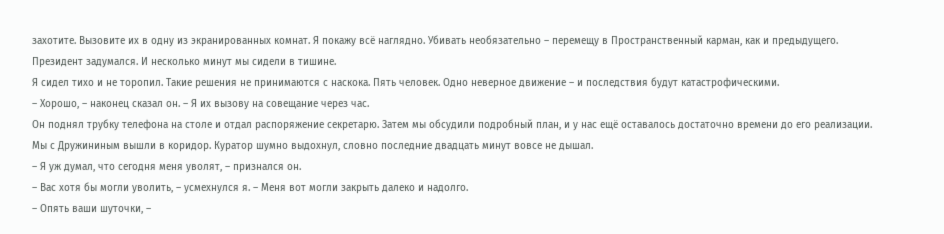захотите. Вызовите их в одну из экранированных комнат. Я покажу всё наглядно. Убивать необязательно – перемещу в Пространственный карман, как и предыдущего.
Президент задумался. И несколько минут мы сидели в тишине.
Я сидел тихо и не торопил. Такие решения не принимаются с наскока. Пять человек. Одно неверное движение – и последствия будут катастрофическими.
– Хорошо, – наконец сказал он. – Я их вызову на совещание через час.
Он поднял трубку телефона на столе и отдал распоряжение секретарю. Затем мы обсудили подробный план, и у нас ещё оставалось достаточно времени до его реализации.
Мы с Дружининым вышли в коридор. Куратор шумно выдохнул, словно последние двадцать минут вовсе не дышал.
– Я уж думал, что сегодня меня уволят, – признался он.
– Вас хотя бы могли уволить, – усмехнулся я. – Меня вот могли закрыть далеко и надолго.
– Опять ваши шуточки, –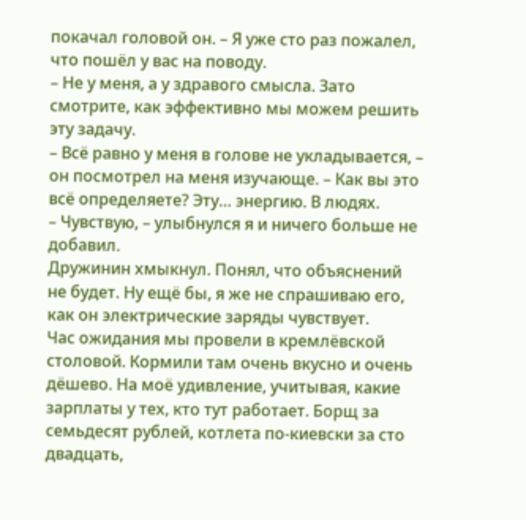покачал головой он. – Я уже сто раз пожалел, что пошёл у вас на поводу.
– Не у меня, а у здравого смысла. Зато смотрите, как эффективно мы можем решить эту задачу.
– Всё равно у меня в голове не укладывается, – он посмотрел на меня изучающе. – Как вы это всё определяете? Эту… энергию. В людях.
– Чувствую, – улыбнулся я и ничего больше не добавил.
Дружинин хмыкнул. Понял, что объяснений не будет. Ну ещё бы, я же не спрашиваю его, как он электрические заряды чувствует.
Час ожидания мы провели в кремлёвской столовой. Кормили там очень вкусно и очень дёшево. На моё удивление, учитывая, какие зарплаты у тех, кто тут работает. Борщ за семьдесят рублей, котлета по-киевски за сто двадцать,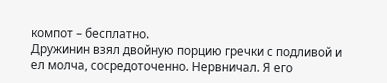компот – бесплатно.
Дружинин взял двойную порцию гречки с подливой и ел молча, сосредоточенно. Нервничал. Я его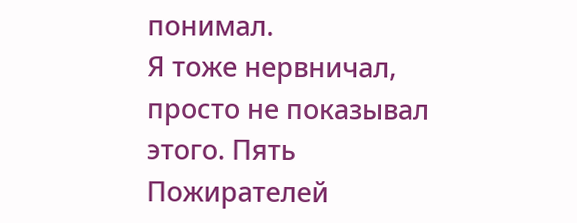понимал.
Я тоже нервничал, просто не показывал этого. Пять Пожирателей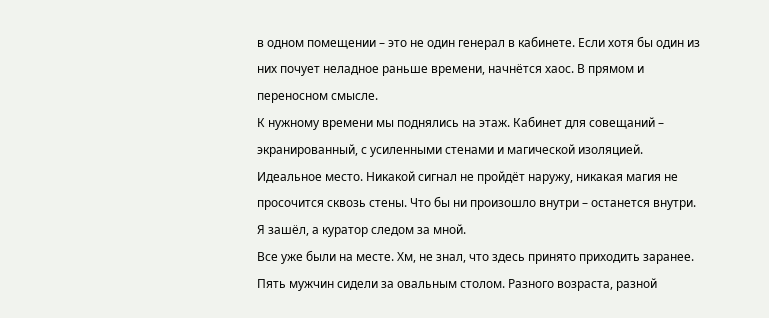в одном помещении – это не один генерал в кабинете. Если хотя бы один из них почует неладное раньше времени, начнётся хаос. В прямом и переносном смысле.
К нужному времени мы поднялись на этаж. Кабинет для совещаний – экранированный, с усиленными стенами и магической изоляцией. Идеальное место. Никакой сигнал не пройдёт наружу, никакая магия не просочится сквозь стены. Что бы ни произошло внутри – останется внутри.
Я зашёл, а куратор следом за мной.
Все уже были на месте. Хм, не знал, что здесь принято приходить заранее.
Пять мужчин сидели за овальным столом. Разного возраста, разной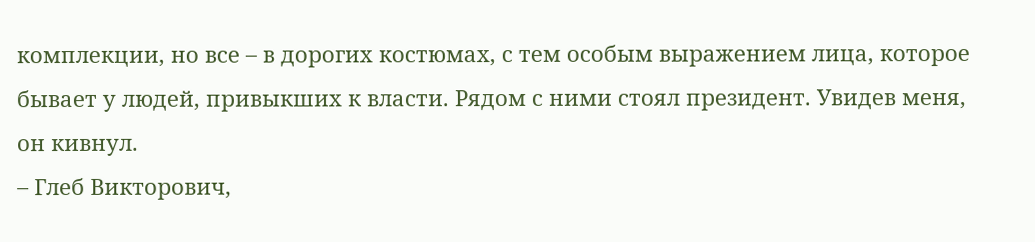комплекции, но все – в дорогих костюмах, с тем особым выражением лица, которое бывает у людей, привыкших к власти. Рядом с ними стоял президент. Увидев меня, он кивнул.
– Глеб Викторович,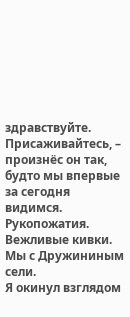здравствуйте. Присаживайтесь, – произнёс он так, будто мы впервые за сегодня видимся.
Рукопожатия. Вежливые кивки. Мы с Дружининым сели.
Я окинул взглядом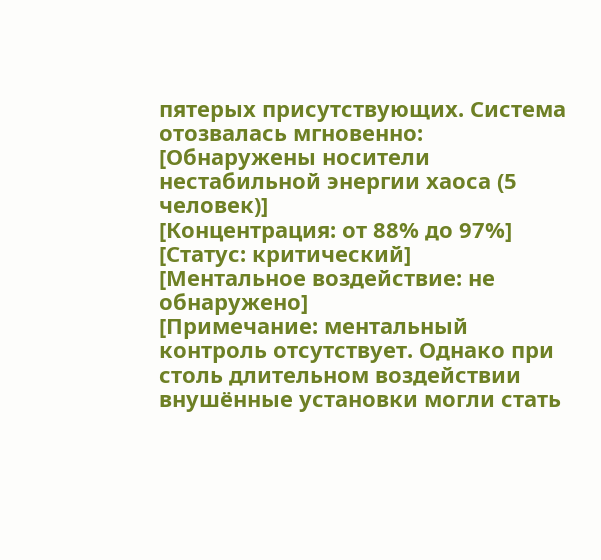пятерых присутствующих. Система отозвалась мгновенно:
[Обнаружены носители нестабильной энергии хаоса (5 человек)]
[Концентрация: от 88% до 97%]
[Статус: критический]
[Ментальное воздействие: не обнаружено]
[Примечание: ментальный контроль отсутствует. Однако при столь длительном воздействии внушённые установки могли стать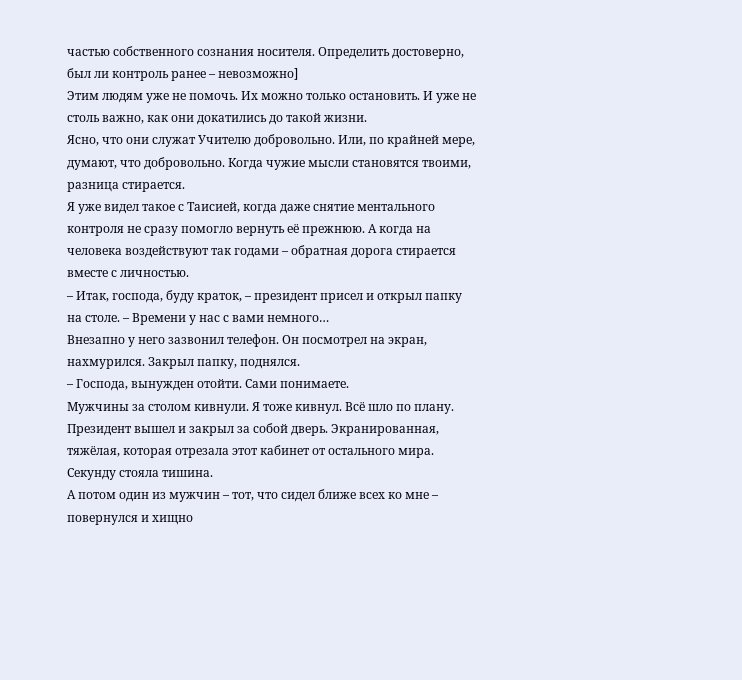частью собственного сознания носителя. Определить достоверно, был ли контроль ранее – невозможно]
Этим людям уже не помочь. Их можно только остановить. И уже не столь важно, как они докатились до такой жизни.
Ясно, что они служат Учителю добровольно. Или, по крайней мере, думают, что добровольно. Когда чужие мысли становятся твоими, разница стирается.
Я уже видел такое с Таисией, когда даже снятие ментального контроля не сразу помогло вернуть её прежнюю. А когда на человека воздействуют так годами – обратная дорога стирается вместе с личностью.
– Итак, господа, буду краток, – президент присел и открыл папку на столе. – Времени у нас с вами немного…
Внезапно у него зазвонил телефон. Он посмотрел на экран, нахмурился. Закрыл папку, поднялся.
– Господа, вынужден отойти. Сами понимаете.
Мужчины за столом кивнули. Я тоже кивнул. Всё шло по плану.
Президент вышел и закрыл за собой дверь. Экранированная, тяжёлая, которая отрезала этот кабинет от остального мира.
Секунду стояла тишина.
А потом один из мужчин – тот, что сидел ближе всех ко мне – повернулся и хищно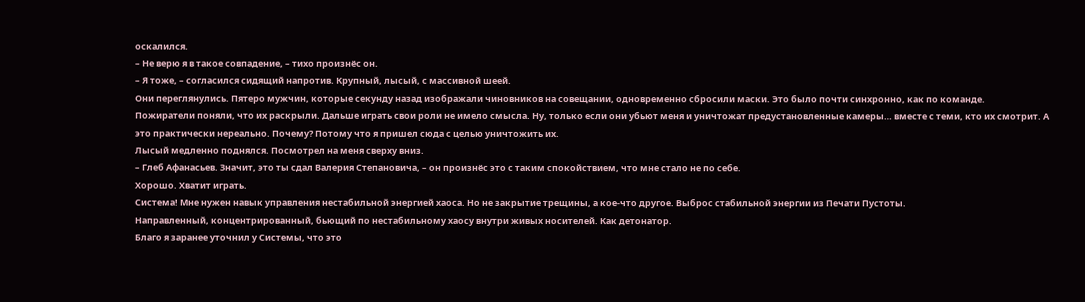оскалился.
– Не верю я в такое совпадение, – тихо произнёс он.
– Я тоже, – согласился сидящий напротив. Крупный, лысый, с массивной шеей.
Они переглянулись. Пятеро мужчин, которые секунду назад изображали чиновников на совещании, одновременно сбросили маски. Это было почти синхронно, как по команде.
Пожиратели поняли, что их раскрыли. Дальше играть свои роли не имело смысла. Ну, только если они убьют меня и уничтожат предустановленные камеры… вместе с теми, кто их смотрит. А это практически нереально. Почему? Потому что я пришел сюда с целью уничтожить их.
Лысый медленно поднялся. Посмотрел на меня сверху вниз.
– Глеб Афанасьев. Значит, это ты сдал Валерия Степановича, – он произнёс это с таким спокойствием, что мне стало не по себе.
Хорошо. Хватит играть.
Система! Мне нужен навык управления нестабильной энергией хаоса. Но не закрытие трещины, а кое-что другое. Выброс стабильной энергии из Печати Пустоты.
Направленный, концентрированный, бьющий по нестабильному хаосу внутри живых носителей. Как детонатор.
Благо я заранее уточнил у Системы, что это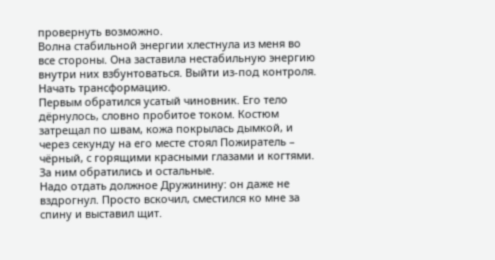провернуть возможно.
Волна стабильной энергии хлестнула из меня во все стороны. Она заставила нестабильную энергию внутри них взбунтоваться. Выйти из-под контроля. Начать трансформацию.
Первым обратился усатый чиновник. Его тело дёрнулось, словно пробитое током. Костюм затрещал по швам, кожа покрылась дымкой, и через секунду на его месте стоял Пожиратель – чёрный, с горящими красными глазами и когтями.
За ним обратились и остальные.
Надо отдать должное Дружинину: он даже не вздрогнул. Просто вскочил, сместился ко мне за спину и выставил щит.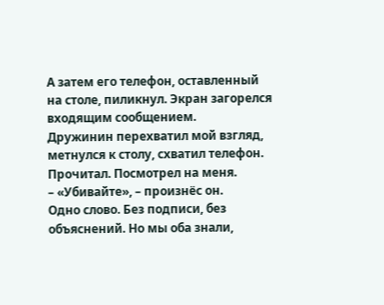А затем его телефон, оставленный на столе, пиликнул. Экран загорелся входящим сообщением.
Дружинин перехватил мой взгляд, метнулся к столу, схватил телефон. Прочитал. Посмотрел на меня.
– «Убивайте», – произнёс он.
Одно слово. Без подписи, без объяснений. Но мы оба знали,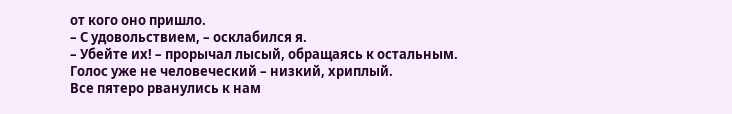от кого оно пришло.
– С удовольствием, – осклабился я.
– Убейте их! – прорычал лысый, обращаясь к остальным. Голос уже не человеческий – низкий, хриплый.
Все пятеро рванулись к нам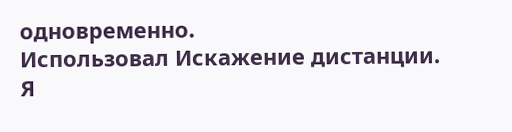одновременно.
Использовал Искажение дистанции. Я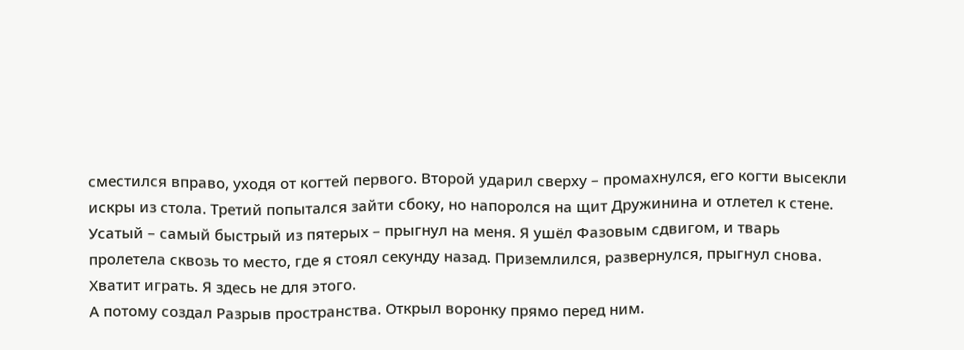сместился вправо, уходя от когтей первого. Второй ударил сверху – промахнулся, его когти высекли искры из стола. Третий попытался зайти сбоку, но напоролся на щит Дружинина и отлетел к стене.
Усатый – самый быстрый из пятерых – прыгнул на меня. Я ушёл Фазовым сдвигом, и тварь пролетела сквозь то место, где я стоял секунду назад. Приземлился, развернулся, прыгнул снова.
Хватит играть. Я здесь не для этого.
А потому создал Разрыв пространства. Открыл воронку прямо перед ним.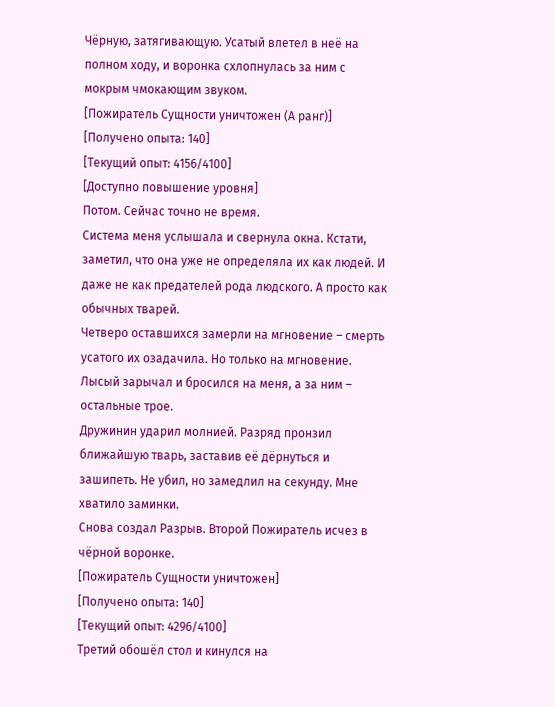Чёрную, затягивающую. Усатый влетел в неё на полном ходу, и воронка схлопнулась за ним с мокрым чмокающим звуком.
[Пожиратель Сущности уничтожен (А ранг)]
[Получено опыта: 140]
[Текущий опыт: 4156/4100]
[Доступно повышение уровня]
Потом. Сейчас точно не время.
Система меня услышала и свернула окна. Кстати, заметил, что она уже не определяла их как людей. И даже не как предателей рода людского. А просто как обычных тварей.
Четверо оставшихся замерли на мгновение – смерть усатого их озадачила. Но только на мгновение. Лысый зарычал и бросился на меня, а за ним – остальные трое.
Дружинин ударил молнией. Разряд пронзил ближайшую тварь, заставив её дёрнуться и зашипеть. Не убил, но замедлил на секунду. Мне хватило заминки.
Снова создал Разрыв. Второй Пожиратель исчез в чёрной воронке.
[Пожиратель Сущности уничтожен]
[Получено опыта: 140]
[Текущий опыт: 4296/4100]
Третий обошёл стол и кинулся на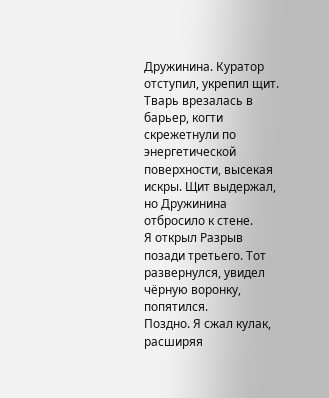Дружинина. Куратор отступил, укрепил щит. Тварь врезалась в барьер, когти скрежетнули по энергетической поверхности, высекая искры. Щит выдержал, но Дружинина отбросило к стене.
Я открыл Разрыв позади третьего. Тот развернулся, увидел чёрную воронку, попятился.
Поздно. Я сжал кулак, расширяя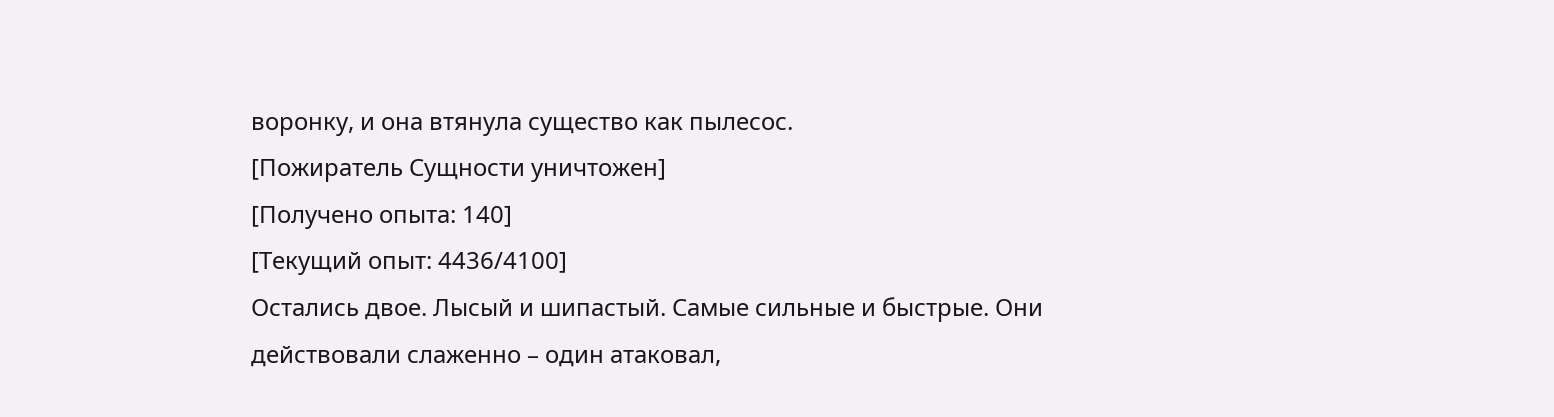воронку, и она втянула существо как пылесос.
[Пожиратель Сущности уничтожен]
[Получено опыта: 140]
[Текущий опыт: 4436/4100]
Остались двое. Лысый и шипастый. Самые сильные и быстрые. Они действовали слаженно – один атаковал,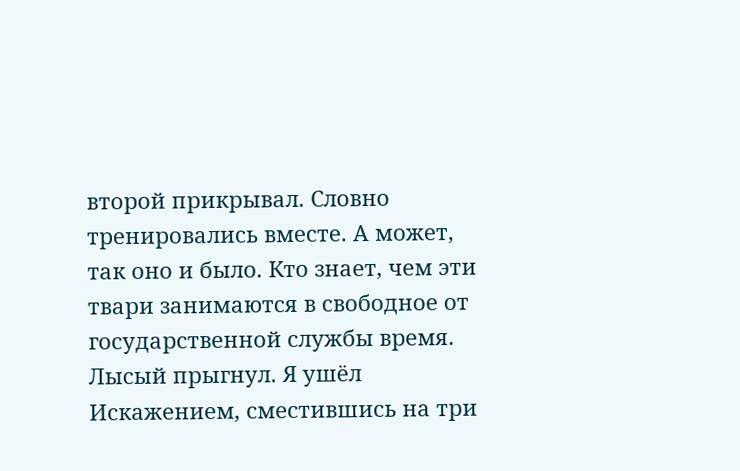второй прикрывал. Словно тренировались вместе. А может, так оно и было. Кто знает, чем эти твари занимаются в свободное от государственной службы время.
Лысый прыгнул. Я ушёл Искажением, сместившись на три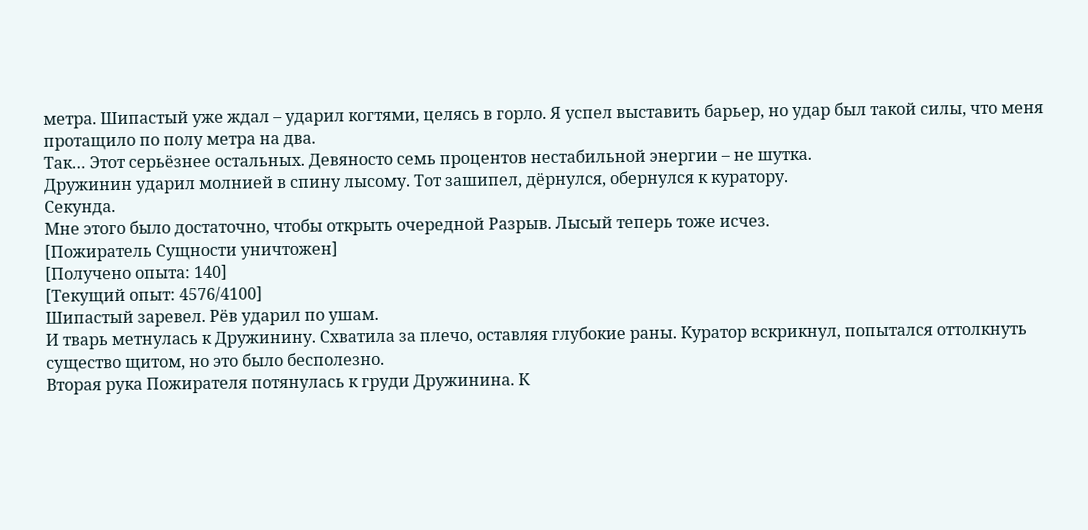метра. Шипастый уже ждал – ударил когтями, целясь в горло. Я успел выставить барьер, но удар был такой силы, что меня протащило по полу метра на два.
Так… Этот серьёзнее остальных. Девяносто семь процентов нестабильной энергии – не шутка.
Дружинин ударил молнией в спину лысому. Тот зашипел, дёрнулся, обернулся к куратору.
Секунда.
Мне этого было достаточно, чтобы открыть очередной Разрыв. Лысый теперь тоже исчез.
[Пожиратель Сущности уничтожен]
[Получено опыта: 140]
[Текущий опыт: 4576/4100]
Шипастый заревел. Рёв ударил по ушам.
И тварь метнулась к Дружинину. Схватила за плечо, оставляя глубокие раны. Куратор вскрикнул, попытался оттолкнуть существо щитом, но это было бесполезно.
Вторая рука Пожирателя потянулась к груди Дружинина. К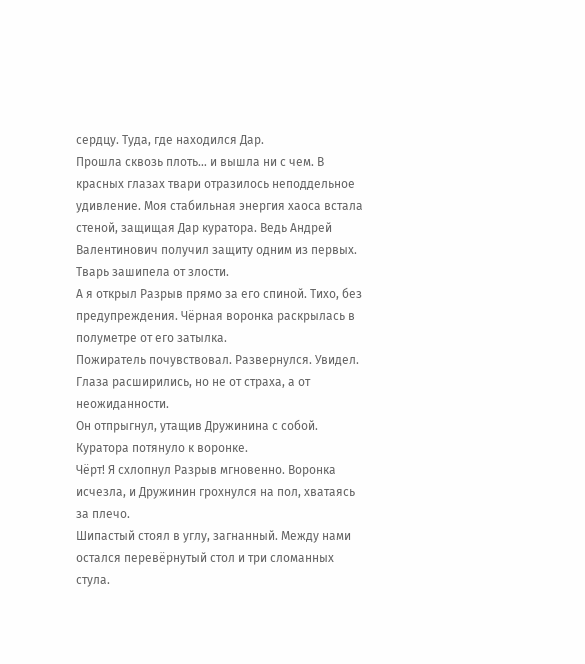сердцу. Туда, где находился Дар.
Прошла сквозь плоть… и вышла ни с чем. В красных глазах твари отразилось неподдельное удивление. Моя стабильная энергия хаоса встала стеной, защищая Дар куратора. Ведь Андрей Валентинович получил защиту одним из первых.
Тварь зашипела от злости.
А я открыл Разрыв прямо за его спиной. Тихо, без предупреждения. Чёрная воронка раскрылась в полуметре от его затылка.
Пожиратель почувствовал. Развернулся. Увидел. Глаза расширились, но не от страха, а от неожиданности.
Он отпрыгнул, утащив Дружинина с собой. Куратора потянуло к воронке.
Чёрт! Я схлопнул Разрыв мгновенно. Воронка исчезла, и Дружинин грохнулся на пол, хватаясь за плечо.
Шипастый стоял в углу, загнанный. Между нами остался перевёрнутый стол и три сломанных стула.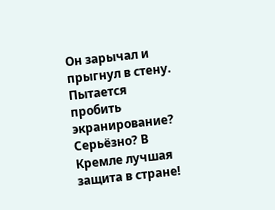Он зарычал и прыгнул в стену. Пытается пробить экранирование? Серьёзно? В Кремле лучшая защита в стране!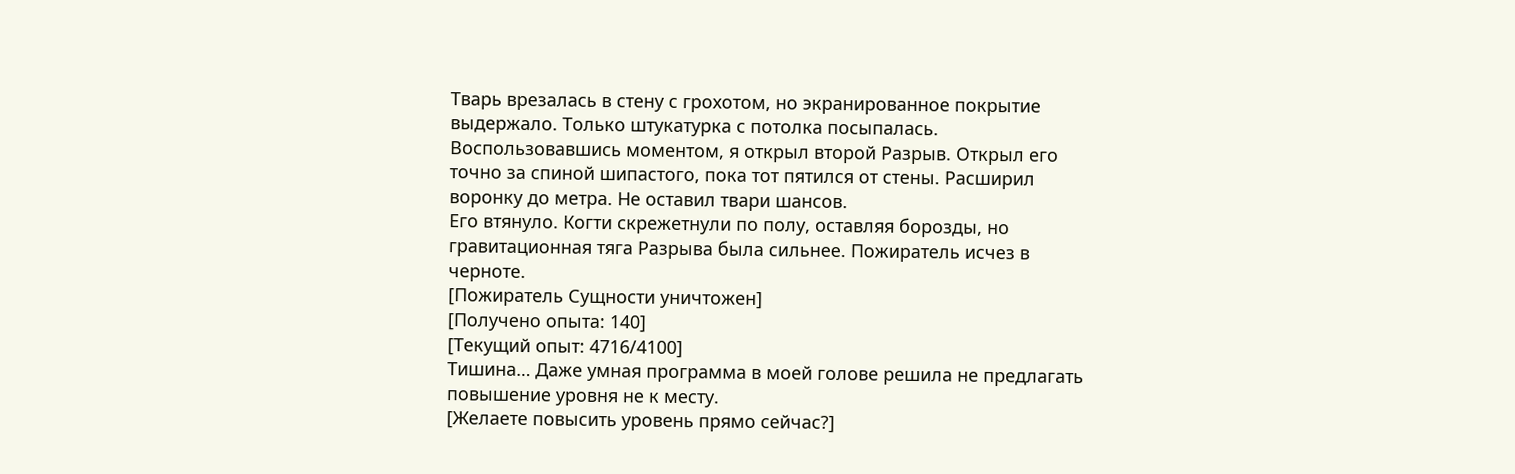Тварь врезалась в стену с грохотом, но экранированное покрытие выдержало. Только штукатурка с потолка посыпалась.
Воспользовавшись моментом, я открыл второй Разрыв. Открыл его точно за спиной шипастого, пока тот пятился от стены. Расширил воронку до метра. Не оставил твари шансов.
Его втянуло. Когти скрежетнули по полу, оставляя борозды, но гравитационная тяга Разрыва была сильнее. Пожиратель исчез в черноте.
[Пожиратель Сущности уничтожен]
[Получено опыта: 140]
[Текущий опыт: 4716/4100]
Тишина… Даже умная программа в моей голове решила не предлагать повышение уровня не к месту.
[Желаете повысить уровень прямо сейчас?]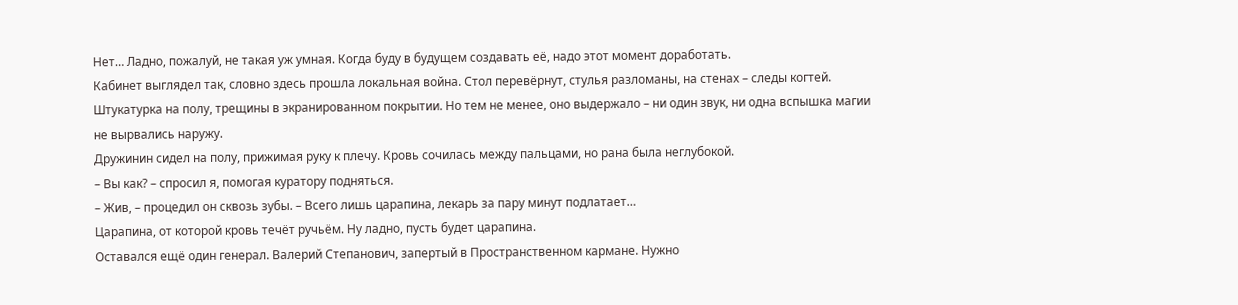Нет… Ладно, пожалуй, не такая уж умная. Когда буду в будущем создавать её, надо этот момент доработать.
Кабинет выглядел так, словно здесь прошла локальная война. Стол перевёрнут, стулья разломаны, на стенах – следы когтей. Штукатурка на полу, трещины в экранированном покрытии. Но тем не менее, оно выдержало – ни один звук, ни одна вспышка магии не вырвались наружу.
Дружинин сидел на полу, прижимая руку к плечу. Кровь сочилась между пальцами, но рана была неглубокой.
– Вы как? – спросил я, помогая куратору подняться.
– Жив, – процедил он сквозь зубы. – Всего лишь царапина, лекарь за пару минут подлатает…
Царапина, от которой кровь течёт ручьём. Ну ладно, пусть будет царапина.
Оставался ещё один генерал. Валерий Степанович, запертый в Пространственном кармане. Нужно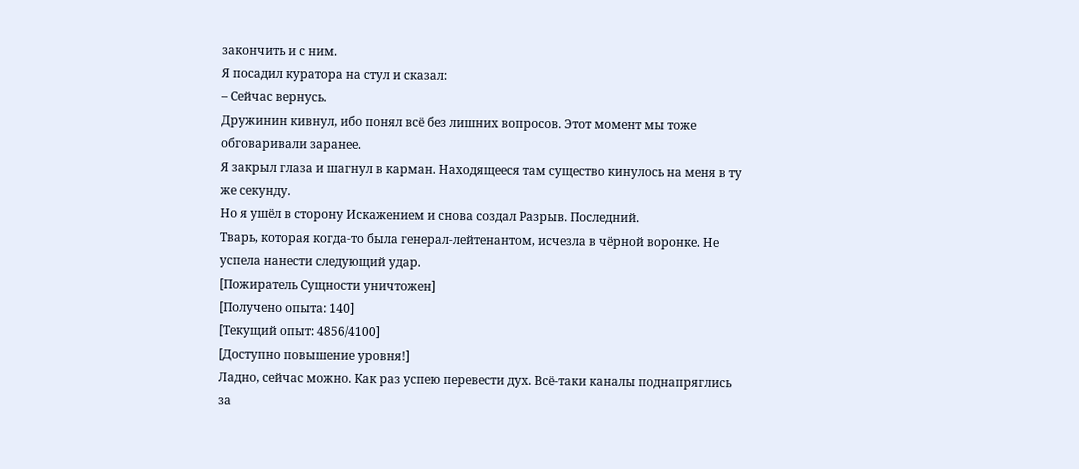закончить и с ним.
Я посадил куратора на стул и сказал:
– Сейчас вернусь.
Дружинин кивнул, ибо понял всё без лишних вопросов. Этот момент мы тоже обговаривали заранее.
Я закрыл глаза и шагнул в карман. Находящееся там существо кинулось на меня в ту же секунду.
Но я ушёл в сторону Искажением и снова создал Разрыв. Последний.
Тварь, которая когда-то была генерал-лейтенантом, исчезла в чёрной воронке. Не успела нанести следующий удар.
[Пожиратель Сущности уничтожен]
[Получено опыта: 140]
[Текущий опыт: 4856/4100]
[Доступно повышение уровня!]
Ладно, сейчас можно. Как раз успею перевести дух. Всё-таки каналы поднапряглись за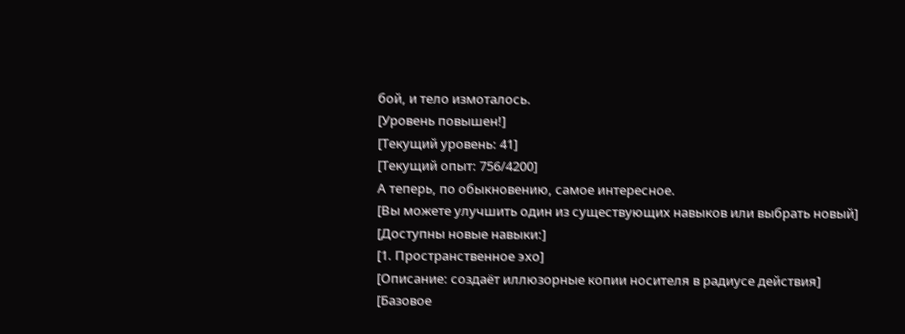бой, и тело измоталось.
[Уровень повышен!]
[Текущий уровень: 41]
[Текущий опыт: 756/4200]
А теперь, по обыкновению, самое интересное.
[Вы можете улучшить один из существующих навыков или выбрать новый]
[Доступны новые навыки:]
[1. Пространственное эхо]
[Описание: создаёт иллюзорные копии носителя в радиусе действия]
[Базовое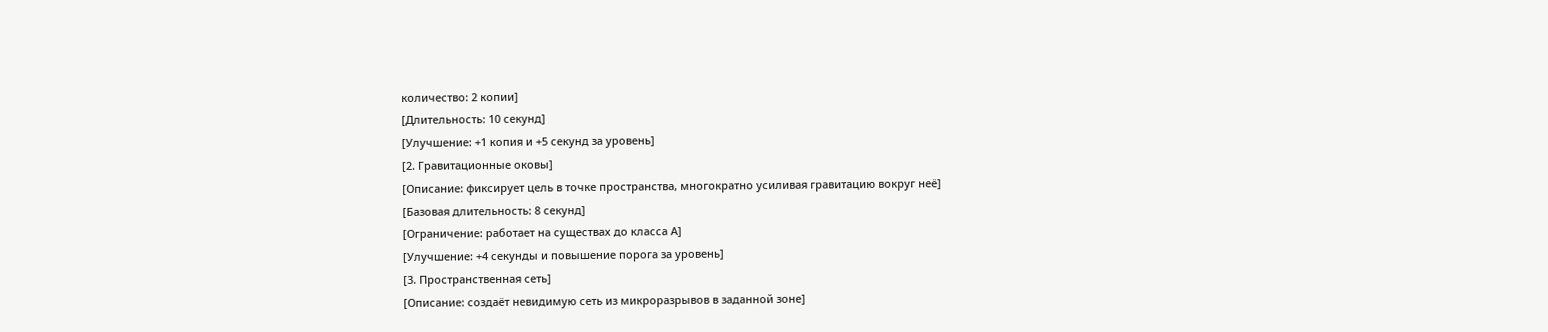количество: 2 копии]
[Длительность: 10 секунд]
[Улучшение: +1 копия и +5 секунд за уровень]
[2. Гравитационные оковы]
[Описание: фиксирует цель в точке пространства, многократно усиливая гравитацию вокруг неё]
[Базовая длительность: 8 секунд]
[Ограничение: работает на существах до класса А]
[Улучшение: +4 секунды и повышение порога за уровень]
[3. Пространственная сеть]
[Описание: создаёт невидимую сеть из микроразрывов в заданной зоне]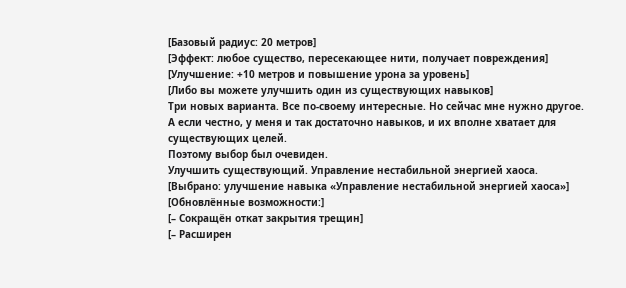[Базовый радиус: 20 метров]
[Эффект: любое существо, пересекающее нити, получает повреждения]
[Улучшение: +10 метров и повышение урона за уровень]
[Либо вы можете улучшить один из существующих навыков]
Три новых варианта. Все по-своему интересные. Но сейчас мне нужно другое.
А если честно, у меня и так достаточно навыков, и их вполне хватает для существующих целей.
Поэтому выбор был очевиден.
Улучшить существующий. Управление нестабильной энергией хаоса.
[Выбрано: улучшение навыка «Управление нестабильной энергией хаоса»]
[Обновлённые возможности:]
[– Сокращён откат закрытия трещин]
[– Расширен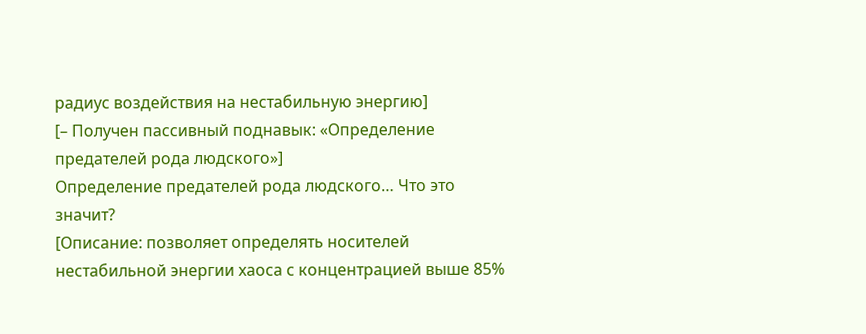радиус воздействия на нестабильную энергию]
[– Получен пассивный поднавык: «Определение предателей рода людского»]
Определение предателей рода людского… Что это значит?
[Описание: позволяет определять носителей нестабильной энергии хаоса с концентрацией выше 85%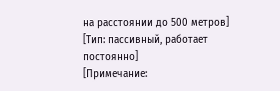на расстоянии до 500 метров]
[Тип: пассивный, работает постоянно]
[Примечание: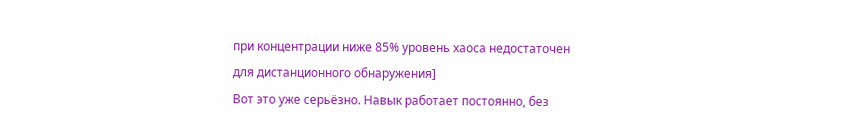при концентрации ниже 85% уровень хаоса недостаточен для дистанционного обнаружения]
Вот это уже серьёзно. Навык работает постоянно, без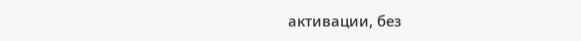активации, без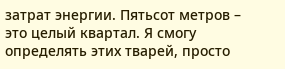затрат энергии. Пятьсот метров – это целый квартал. Я смогу определять этих тварей, просто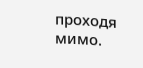проходя мимо.